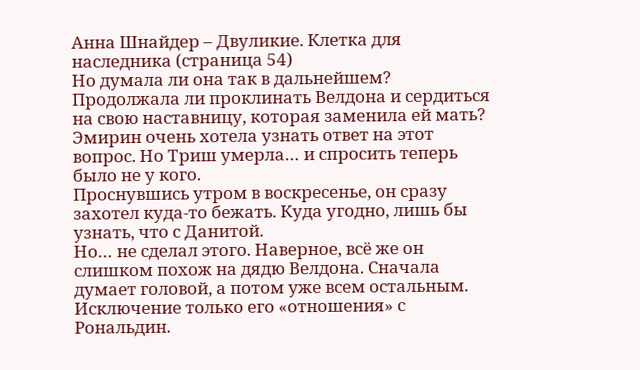Анна Шнайдер – Двуликие. Клетка для наследника (страница 54)
Но думала ли она так в дальнейшем? Продолжала ли проклинать Велдона и сердиться на свою наставницу, которая заменила ей мать?
Эмирин очень хотела узнать ответ на этот вопрос. Но Триш умерла… и спросить теперь было не у кого.
Проснувшись утром в воскресенье, он сразу захотел куда-то бежать. Куда угодно, лишь бы узнать, что с Данитой.
Но… не сделал этого. Наверное, всё же он слишком похож на дядю Велдона. Сначала думает головой, а потом уже всем остальным.
Исключение только его «отношения» с Рональдин.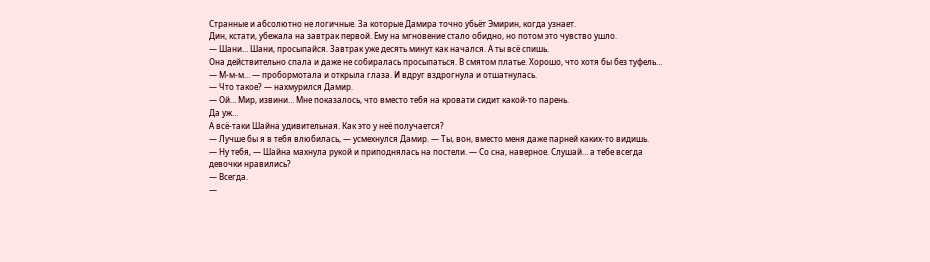Странные и абсолютно не логичные. За которые Дамира точно убьёт Эмирин, когда узнает.
Дин, кстати, убежала на завтрак первой. Ему на мгновение стало обидно, но потом это чувство ушло.
— Шани… Шани, просыпайся. Завтрак уже десять минут как начался. А ты всё спишь.
Она действительно спала и даже не собиралась просыпаться. В смятом платье. Хорошо, что хотя бы без туфель…
— М-м-м… — пробормотала и открыла глаза. И вдруг вздрогнула и отшатнулась.
— Что такое? — нахмурился Дамир.
— Ой… Мир, извини… Мне показалось, что вместо тебя на кровати сидит какой-то парень.
Да уж…
А всё-таки Шайна удивительная. Как это у неё получается?
— Лучше бы я в тебя влюбилась, — усмехнулся Дамир. — Ты, вон, вместо меня даже парней каких-то видишь.
— Ну тебя, — Шайна махнула рукой и приподнялась на постели. — Со сна, наверное. Слушай… а тебе всегда девочки нравились?
— Всегда.
—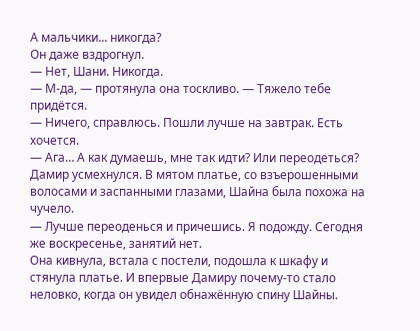А мальчики... никогда?
Он даже вздрогнул.
— Нет, Шани. Никогда.
— М-да, — протянула она тоскливо. — Тяжело тебе придётся.
— Ничего, справлюсь. Пошли лучше на завтрак. Есть хочется.
— Ага… А как думаешь, мне так идти? Или переодеться?
Дамир усмехнулся. В мятом платье, со взъерошенными волосами и заспанными глазами, Шайна была похожа на чучело.
— Лучше переоденься и причешись. Я подожду. Сегодня же воскресенье, занятий нет.
Она кивнула, встала с постели, подошла к шкафу и стянула платье. И впервые Дамиру почему-то стало неловко, когда он увидел обнажённую спину Шайны.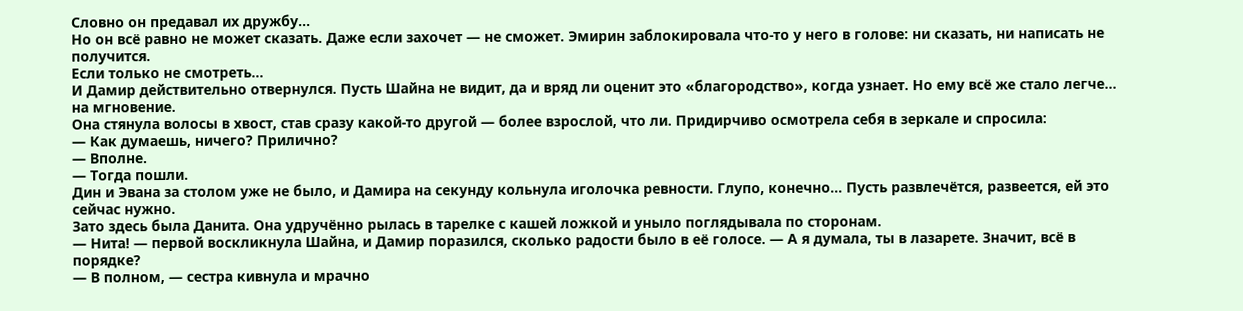Словно он предавал их дружбу…
Но он всё равно не может сказать. Даже если захочет — не сможет. Эмирин заблокировала что-то у него в голове: ни сказать, ни написать не получится.
Если только не смотреть…
И Дамир действительно отвернулся. Пусть Шайна не видит, да и вряд ли оценит это «благородство», когда узнает. Но ему всё же стало легче… на мгновение.
Она стянула волосы в хвост, став сразу какой-то другой — более взрослой, что ли. Придирчиво осмотрела себя в зеркале и спросила:
— Как думаешь, ничего? Прилично?
— Вполне.
— Тогда пошли.
Дин и Эвана за столом уже не было, и Дамира на секунду кольнула иголочка ревности. Глупо, конечно… Пусть развлечётся, развеется, ей это сейчас нужно.
Зато здесь была Данита. Она удручённо рылась в тарелке с кашей ложкой и уныло поглядывала по сторонам.
— Нита! — первой воскликнула Шайна, и Дамир поразился, сколько радости было в её голосе. — А я думала, ты в лазарете. Значит, всё в порядке?
— В полном, — сестра кивнула и мрачно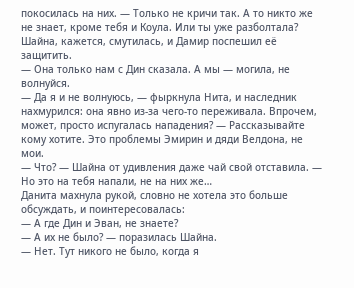покосилась на них. — Только не кричи так. А то никто же не знает, кроме тебя и Коула. Или ты уже разболтала?
Шайна, кажется, смутилась, и Дамир поспешил её защитить.
— Она только нам с Дин сказала. А мы — могила, не волнуйся.
— Да я и не волнуюсь, — фыркнула Нита, и наследник нахмурился: она явно из-за чего-то переживала. Впрочем, может, просто испугалась нападения? — Рассказывайте кому хотите. Это проблемы Эмирин и дяди Велдона, не мои.
— Что? — Шайна от удивления даже чай свой отставила. — Но это на тебя напали, не на них же…
Данита махнула рукой, словно не хотела это больше обсуждать, и поинтересовалась:
— А где Дин и Эван, не знаете?
— А их не было? — поразилась Шайна.
— Нет. Тут никого не было, когда я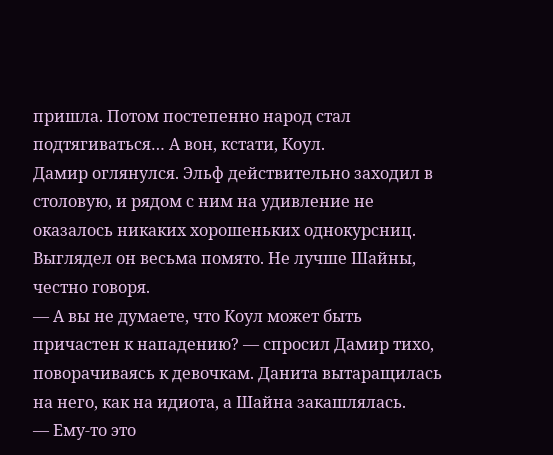пришла. Потом постепенно народ стал подтягиваться… А вон, кстати, Коул.
Дамир оглянулся. Эльф действительно заходил в столовую, и рядом с ним на удивление не оказалось никаких хорошеньких однокурсниц.
Выглядел он весьма помято. Не лучше Шайны, честно говоря.
— А вы не думаете, что Коул может быть причастен к нападению? — спросил Дамир тихо, поворачиваясь к девочкам. Данита вытаращилась на него, как на идиота, а Шайна закашлялась.
— Ему-то это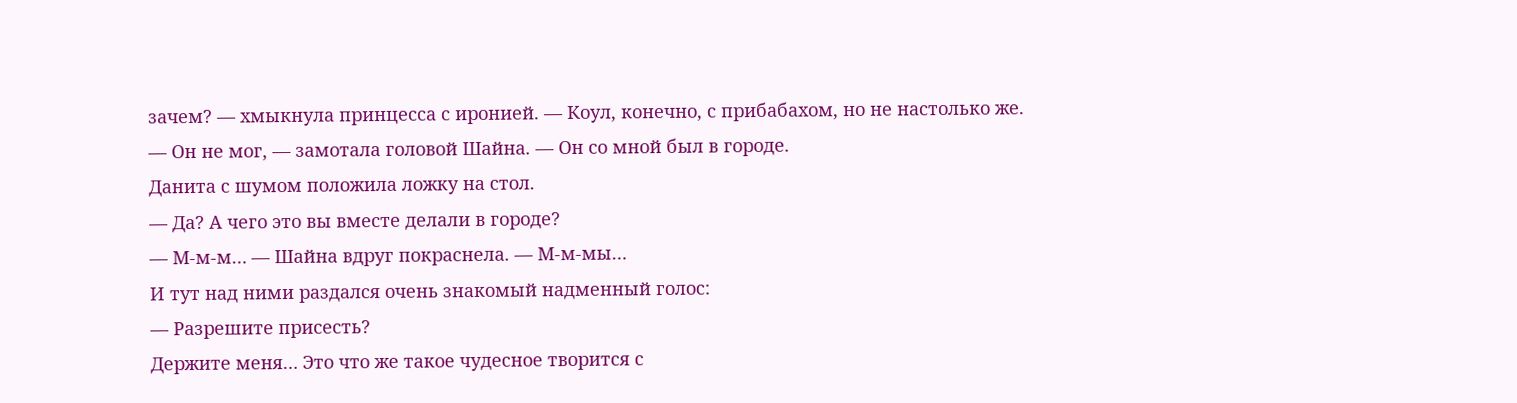зачем? — хмыкнула принцесса с иронией. — Коул, конечно, с прибабахом, но не настолько же.
— Он не мог, — замотала головой Шайна. — Он со мной был в городе.
Данита с шумом положила ложку на стол.
— Да? А чего это вы вместе делали в городе?
— М-м-м… — Шайна вдруг покраснела. — М-м-мы…
И тут над ними раздался очень знакомый надменный голос:
— Разрешите присесть?
Держите меня… Это что же такое чудесное творится с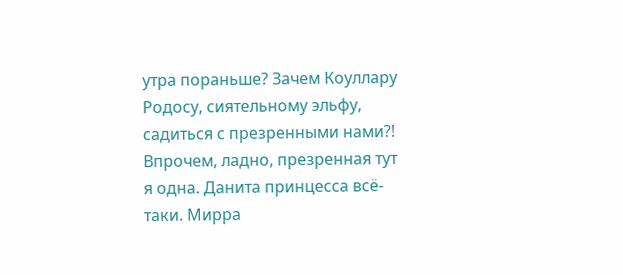утра пораньше? Зачем Коуллару Родосу, сиятельному эльфу, садиться с презренными нами?!
Впрочем, ладно, презренная тут я одна. Данита принцесса всё-таки. Мирра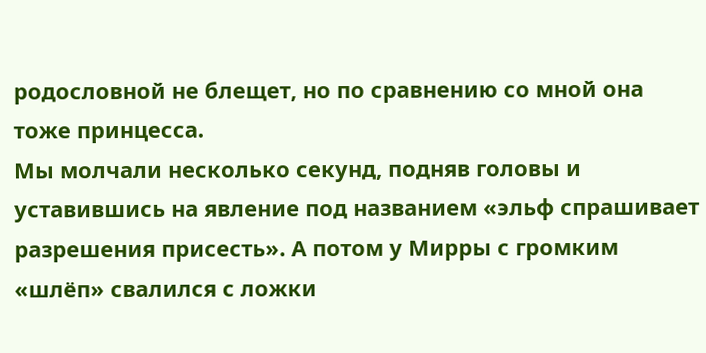родословной не блещет, но по сравнению со мной она тоже принцесса.
Мы молчали несколько секунд, подняв головы и уставившись на явление под названием «эльф спрашивает разрешения присесть». А потом у Мирры с громким «шлёп» свалился с ложки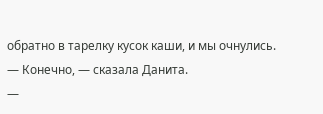обратно в тарелку кусок каши, и мы очнулись.
— Конечно, — сказала Данита.
—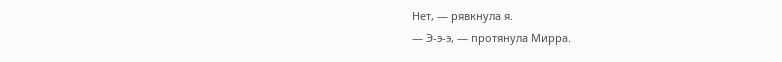Нет, — рявкнула я.
— Э-э-э, — протянула Мирра.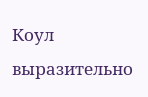Коул выразительно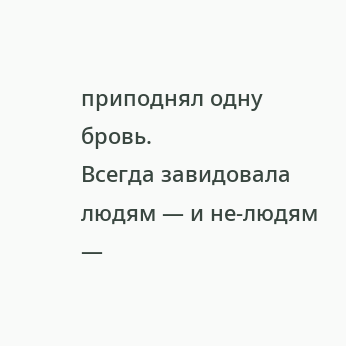приподнял одну бровь.
Всегда завидовала людям — и не-людям —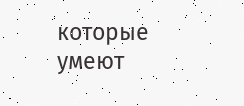которые умеют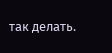так делать.